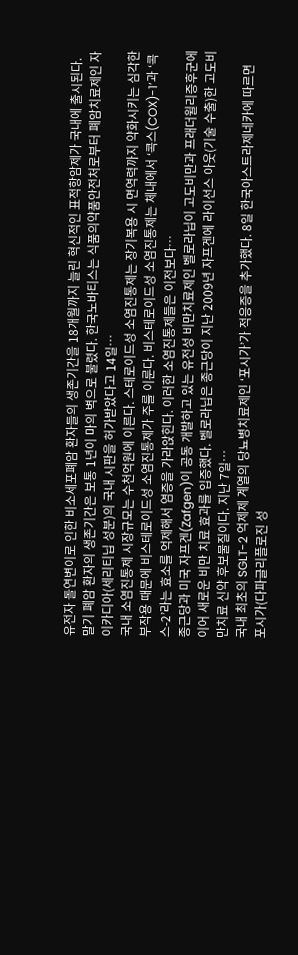유전자 돌연변이로 인한 비소세포폐암 환자들의 생존기간을 18개월까지 늘린 혁신적인 표적항암제가 국내에 출시된다. 말기 폐암 환자의 생존기간은 보통 1년이 마의 벽으로 불렸다. 한국노바티스는 식품의약품안전처로부터 폐암치료제인 자이카디아(세리티닙 성분)의 국내 시판을 허가받았다고 14일…
국내 소염진통제 시장규모는 수천억원에 이른다. 스테로이드성 소염진통제는 장기복용 시 면역력까지 약화시키는 심각한 부작용 때문에 비스테로이드성 소염진통제가 주를 이룬다. 비스테로이드성 소염진통제는 체내에서 ‘콕스(COX)-1’과 ‘콕스-2’라는 효소를 억제해서 염증을 가라앉힌다. 이러한 소염진통제들은 이전보다…
종근당과 미국 자프겐(Zafgen)이 공동 개발하고 있는 유전성 비만치료제인 벨로라닙이 고도비만과 프래더윌리증후군에 이어 새로운 비만 치료 효과를 입증했다. 벨로라닙은 종근당이 지난 2009년 자프겐에 라이선스 아웃(기술 수출)한 고도비만치료 신약 후보물질이다. 지난 7일…
국내 최초의 SGLT-2 억제제 계열의 당뇨병치료제인 ‘포시가’가 적응증을 추가했다. 8일 한국아스트라제네카에 따르면 포시가(다파글리플로진 성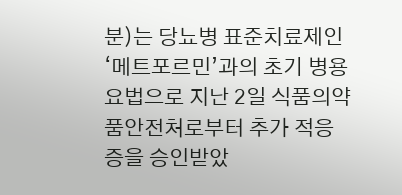분)는 당뇨병 표준치료제인 ‘메트포르민’과의 초기 병용요법으로 지난 2일 식품의약품안전처로부터 추가 적응증을 승인받았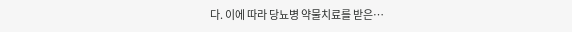다. 이에 따라 당뇨병 약물치료를 받은…